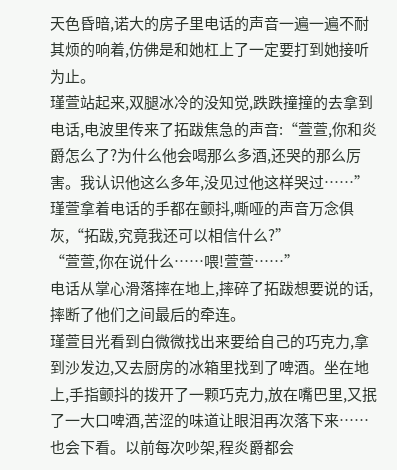天色昏暗,诺大的房子里电话的声音一遍一遍不耐其烦的响着,仿佛是和她杠上了一定要打到她接听为止。
瑾萱站起来,双腿冰冷的没知觉,跌跌撞撞的去拿到电话,电波里传来了拓跋焦急的声音:“萱萱,你和炎爵怎么了?为什么他会喝那么多酒,还哭的那么厉害。我认识他这么多年,没见过他这样哭过……”
瑾萱拿着电话的手都在颤抖,嘶哑的声音万念俱灰,“拓跋,究竟我还可以相信什么?”
“萱萱,你在说什么……喂!萱萱……”
电话从掌心滑落摔在地上,摔碎了拓跋想要说的话,摔断了他们之间最后的牵连。
瑾萱目光看到白微微找出来要给自己的巧克力,拿到沙发边,又去厨房的冰箱里找到了啤酒。坐在地上,手指颤抖的拨开了一颗巧克力,放在嘴巴里,又抿了一大口啤酒,苦涩的味道让眼泪再次落下来……
也会下看。以前每次吵架,程炎爵都会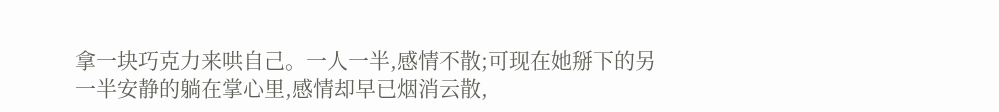拿一块巧克力来哄自己。一人一半,感情不散;可现在她掰下的另一半安静的躺在掌心里,感情却早已烟消云散,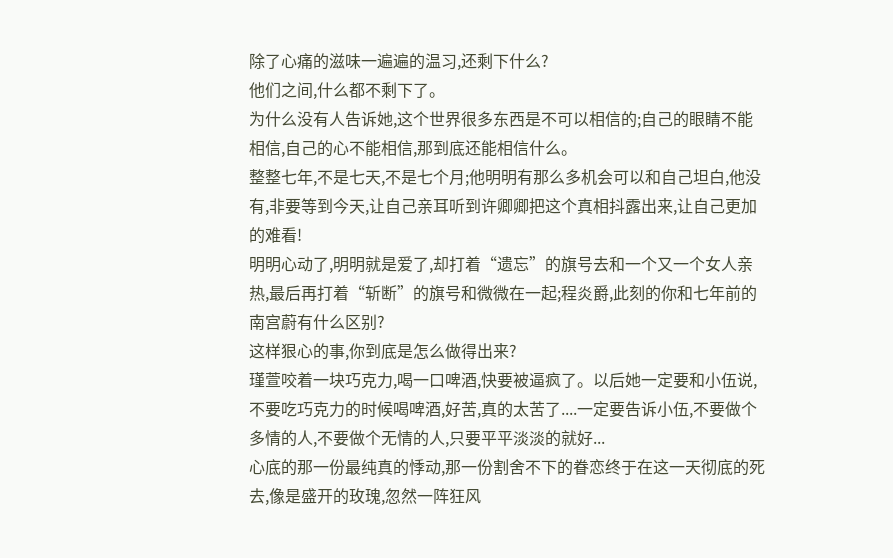除了心痛的滋味一遍遍的温习,还剩下什么?
他们之间,什么都不剩下了。
为什么没有人告诉她,这个世界很多东西是不可以相信的;自己的眼睛不能相信,自己的心不能相信,那到底还能相信什么。
整整七年,不是七天,不是七个月;他明明有那么多机会可以和自己坦白,他没有,非要等到今天,让自己亲耳听到许卿卿把这个真相抖露出来,让自己更加的难看!
明明心动了,明明就是爱了,却打着“遗忘”的旗号去和一个又一个女人亲热,最后再打着“斩断”的旗号和微微在一起;程炎爵,此刻的你和七年前的南宫蔚有什么区别?
这样狠心的事,你到底是怎么做得出来?
瑾萱咬着一块巧克力,喝一口啤酒,快要被逼疯了。以后她一定要和小伍说,不要吃巧克力的时候喝啤酒,好苦,真的太苦了....一定要告诉小伍,不要做个多情的人,不要做个无情的人,只要平平淡淡的就好...
心底的那一份最纯真的悸动,那一份割舍不下的眷恋终于在这一天彻底的死去,像是盛开的玫瑰,忽然一阵狂风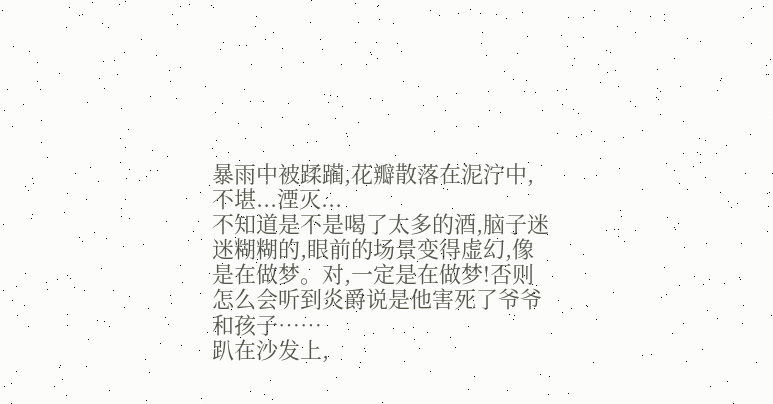暴雨中被蹂躏,花瓣散落在泥泞中,不堪...湮灭...
不知道是不是喝了太多的酒,脑子迷迷糊糊的,眼前的场景变得虚幻,像是在做梦。对,一定是在做梦!否则怎么会听到炎爵说是他害死了爷爷和孩子……
趴在沙发上,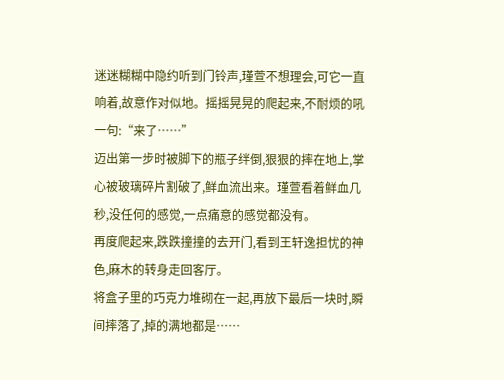迷迷糊糊中隐约听到门铃声,瑾萱不想理会,可它一直响着,故意作对似地。摇摇晃晃的爬起来,不耐烦的吼一句:“来了……”
迈出第一步时被脚下的瓶子绊倒,狠狠的摔在地上,掌心被玻璃碎片割破了,鲜血流出来。瑾萱看着鲜血几秒,没任何的感觉,一点痛意的感觉都没有。
再度爬起来,跌跌撞撞的去开门,看到王轩逸担忧的神色,麻木的转身走回客厅。
将盒子里的巧克力堆砌在一起,再放下最后一块时,瞬间摔落了,掉的满地都是……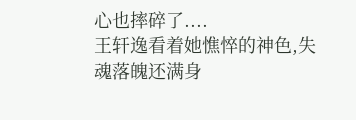心也摔碎了....
王轩逸看着她憔悴的神色,失魂落魄还满身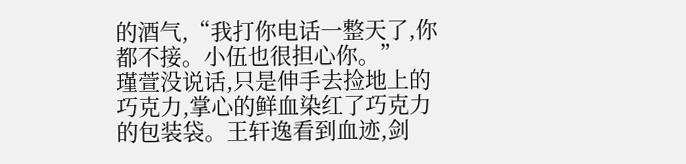的酒气,“我打你电话一整天了,你都不接。小伍也很担心你。”
瑾萱没说话,只是伸手去捡地上的巧克力,掌心的鲜血染红了巧克力的包装袋。王轩逸看到血迹,剑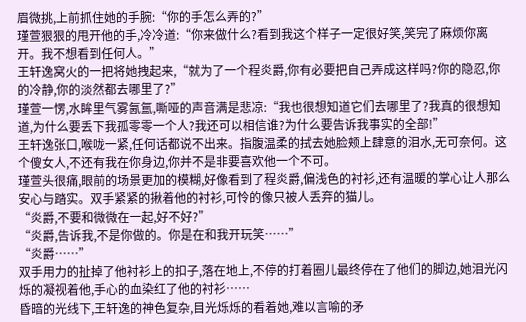眉微挑,上前抓住她的手腕:“你的手怎么弄的?”
瑾萱狠狠的甩开他的手,冷冷道:“你来做什么?看到我这个样子一定很好笑,笑完了麻烦你离开。我不想看到任何人。”
王轩逸窝火的一把将她拽起来,“就为了一个程炎爵,你有必要把自己弄成这样吗?你的隐忍,你的冷静,你的淡然都去哪里了?”
瑾萱一愣,水眸里气雾氤氲,嘶哑的声音满是悲凉:“我也很想知道它们去哪里了?我真的很想知道,为什么要丢下我孤零零一个人?我还可以相信谁?为什么要告诉我事实的全部!”
王轩逸张口,喉咙一紧,任何话都说不出来。指腹温柔的拭去她脸颊上肆意的泪水,无可奈何。这个傻女人,不还有我在你身边,你并不是非要喜欢他一个不可。
瑾萱头很痛,眼前的场景更加的模糊,好像看到了程炎爵,偏浅色的衬衫,还有温暖的掌心让人那么安心与踏实。双手紧紧的揪着他的衬衫,可怜的像只被人丢弃的猫儿。
“炎爵,不要和微微在一起,好不好?”
“炎爵,告诉我,不是你做的。你是在和我开玩笑……”
“炎爵……”
双手用力的扯掉了他衬衫上的扣子,落在地上,不停的打着圈儿最终停在了他们的脚边,她泪光闪烁的凝视着他,手心的血染红了他的衬衫……
昏暗的光线下,王轩逸的神色复杂,目光烁烁的看着她,难以言喻的矛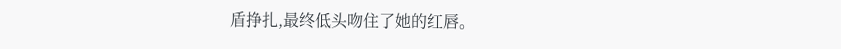盾挣扎,最终低头吻住了她的红唇。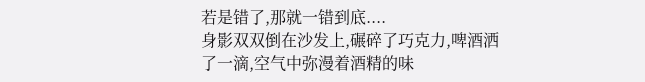若是错了,那就一错到底....
身影双双倒在沙发上,碾碎了巧克力,啤酒洒了一滴,空气中弥漫着酒精的味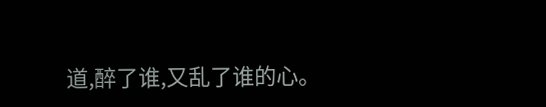道,醉了谁,又乱了谁的心。